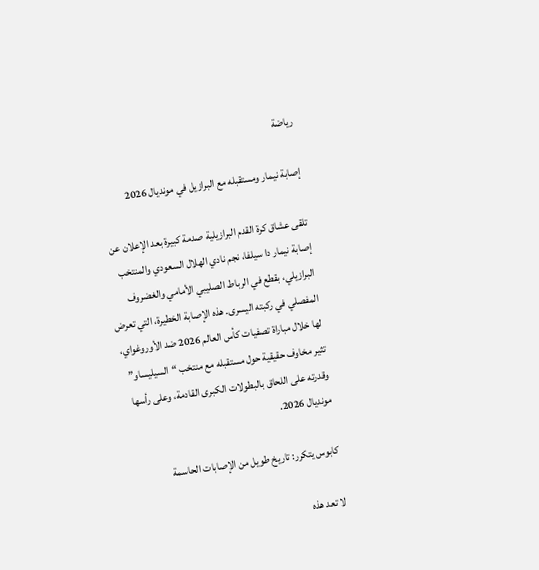رياضة

إصابة نيمار ومستقبله مع البرازيل في مونديال 2026

تلقى عشاق كرة القدم البرازيلية صدمة كبيرة بعد الإعلان عن إصابة نيمار دا سيلفا، نجم نادي الهلال السعودي والمنتخب البرازيلي، بقطع في الرباط الصليبي الأمامي والغضروف المفصلي في ركبته اليسرى. هذه الإصابة الخطيرة، التي تعرض لها خلال مباراة تصفيات كأس العالم 2026 ضد الأوروغواي، تثير مخاوف حقيقية حول مستقبله مع منتخب “السيليساو” وقدرته على اللحاق بالبطولات الكبرى القادمة، وعلى رأسها مونديال 2026.

كابوس يتكرر: تاريخ طويل من الإصابات الحاسمة

لا تعد هذه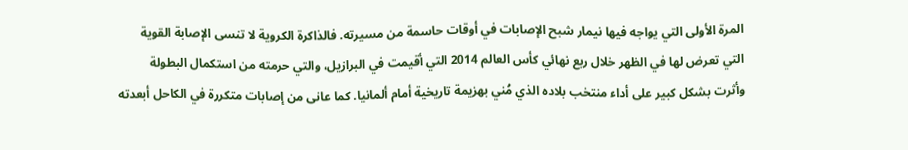المرة الأولى التي يواجه فيها نيمار شبح الإصابات في أوقات حاسمة من مسيرته. فالذاكرة الكروية لا تنسى الإصابة القوية التي تعرض لها في الظهر خلال ربع نهائي كأس العالم 2014 التي أقيمت في البرازيل، والتي حرمته من استكمال البطولة وأثرت بشكل كبير على أداء منتخب بلاده الذي مُني بهزيمة تاريخية أمام ألمانيا. كما عانى من إصابات متكررة في الكاحل أبعدته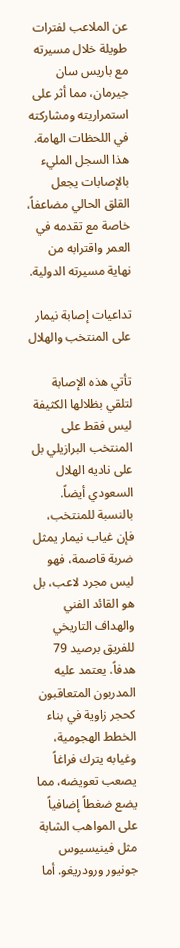عن الملاعب لفترات طويلة خلال مسيرته مع باريس سان جيرمان، مما أثر على استمراريته ومشاركته في اللحظات الهامة. هذا السجل المليء بالإصابات يجعل القلق الحالي مضاعفاً، خاصة مع تقدمه في العمر واقترابه من نهاية مسيرته الدولية.

تداعيات إصابة نيمار على المنتخب والهلال

تأتي هذه الإصابة لتلقي بظلالها الكثيفة ليس فقط على المنتخب البرازيلي بل على ناديه الهلال السعودي أيضاً. بالنسبة للمنتخب، فإن غياب نيمار يمثل ضربة قاصمة، فهو ليس مجرد لاعب، بل هو القائد الفني والهداف التاريخي للفريق برصيد 79 هدفاً. يعتمد عليه المدربون المتعاقبون كحجر زاوية في بناء الخطط الهجومية، وغيابه يترك فراغاً يصعب تعويضه، مما يضع ضغطاً إضافياً على المواهب الشابة مثل فينيسيوس جونيور ورودريغو. أما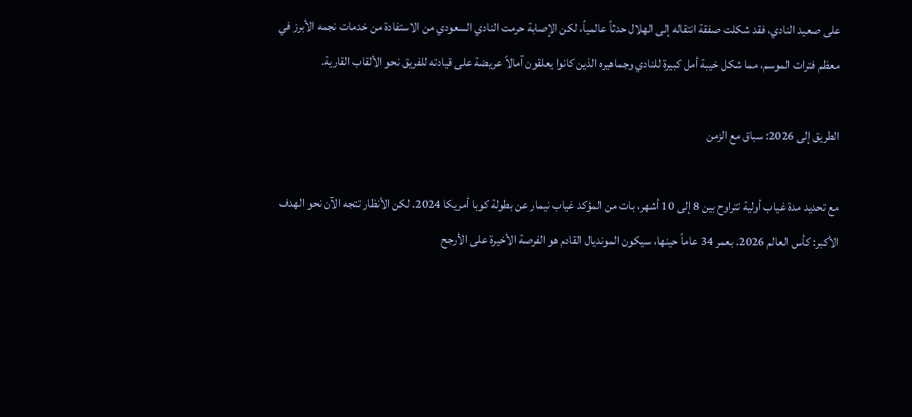على صعيد النادي، فقد شكلت صفقة انتقاله إلى الهلال حدثاً عالمياً، لكن الإصابة حرمت النادي السعودي من الاستفادة من خدمات نجمه الأبرز في معظم فترات الموسم، مما شكل خيبة أمل كبيرة للنادي وجماهيره الذين كانوا يعلقون آمالاً عريضة على قيادته للفريق نحو الألقاب القارية.

الطريق إلى 2026: سباق مع الزمن

مع تحديد مدة غياب أولية تتراوح بين 8 إلى 10 أشهر، بات من المؤكد غياب نيمار عن بطولة كوبا أمريكا 2024. لكن الأنظار تتجه الآن نحو الهدف الأكبر: كأس العالم 2026. بعمر 34 عاماً حينها، سيكون المونديال القادم هو الفرصة الأخيرة على الأرجح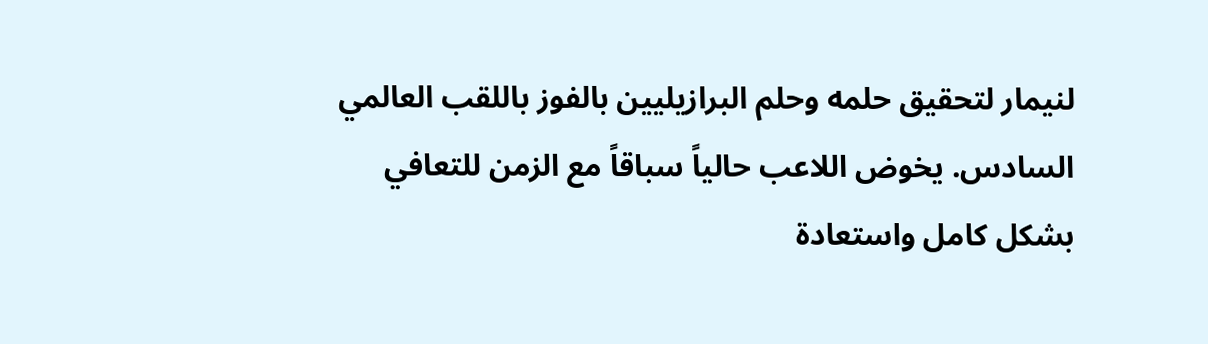لنيمار لتحقيق حلمه وحلم البرازيليين بالفوز باللقب العالمي السادس. يخوض اللاعب حالياً سباقاً مع الزمن للتعافي بشكل كامل واستعادة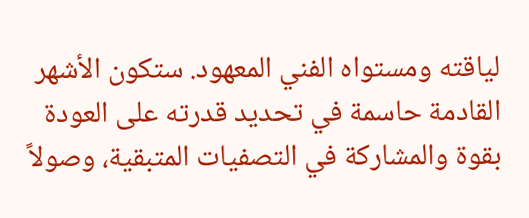لياقته ومستواه الفني المعهود. ستكون الأشهر القادمة حاسمة في تحديد قدرته على العودة بقوة والمشاركة في التصفيات المتبقية، وصولاً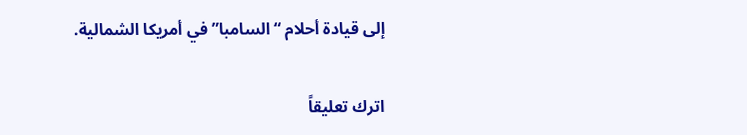إلى قيادة أحلام “السامبا” في أمريكا الشمالية.

اترك تعليقاً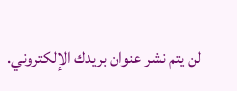لن يتم نشر عنوان بريدك الإلكتروني.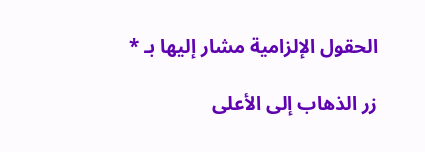الحقول الإلزامية مشار إليها بـ *

زر الذهاب إلى الأعلى